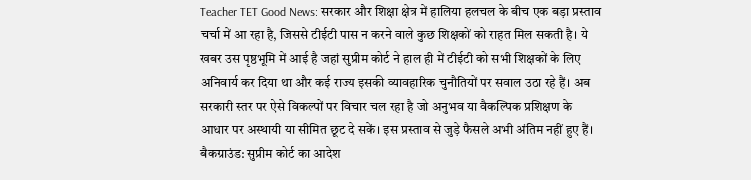Teacher TET Good News: सरकार और शिक्षा क्षेत्र में हालिया हलचल के बीच एक बड़ा प्रस्ताव चर्चा में आ रहा है, जिससे टीईटी पास न करने वाले कुछ शिक्षकों को राहत मिल सकती है। ये खबर उस पृष्ठभूमि में आई है जहां सुप्रीम कोर्ट ने हाल ही में टीईटी को सभी शिक्षकों के लिए अनिवार्य कर दिया था और कई राज्य इसकी व्यावहारिक चुनौतियों पर सवाल उठा रहे हैं। अब सरकारी स्तर पर ऐसे विकल्पों पर विचार चल रहा है जो अनुभव या वैकल्पिक प्रशिक्षण के आधार पर अस्थायी या सीमित छूट दे सकें। इस प्रस्ताव से जुड़े फैसले अभी अंतिम नहीं हुए हैं।
बैकग्राउंड: सुप्रीम कोर्ट का आदेश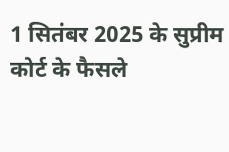1 सितंबर 2025 के सुप्रीम कोर्ट के फैसले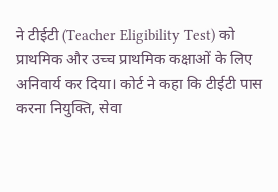ने टीईटी (Teacher Eligibility Test) को प्राथमिक और उच्च प्राथमिक कक्षाओं के लिए अनिवार्य कर दिया। कोर्ट ने कहा कि टीईटी पास करना नियुक्ति, सेवा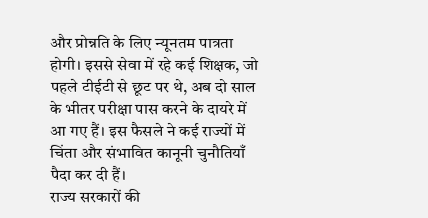और प्रोन्नति के लिए न्यूनतम पात्रता होगी। इससे सेवा में रहे कई शिक्षक, जो पहले टीईटी से छूट पर थे, अब दो साल के भीतर परीक्षा पास करने के दायरे में आ गए हैं। इस फैसले ने कई राज्यों में चिंता और संभावित कानूनी चुनौतियाँ पैदा कर दी हैं।
राज्य सरकारों की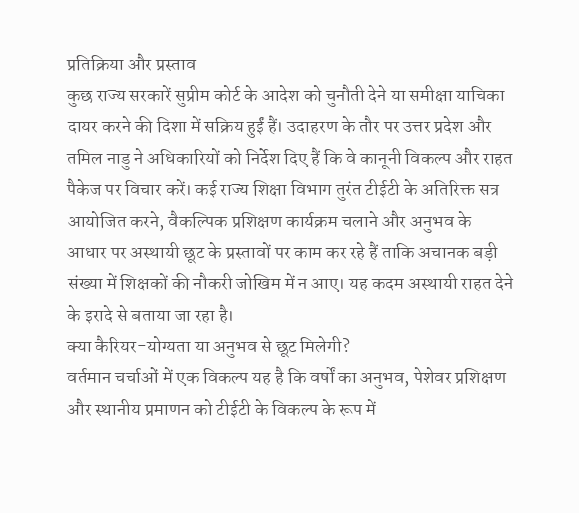प्रतिक्रिया और प्रस्ताव
कुछ राज्य सरकारें सुप्रीम कोर्ट के आदेश को चुनौती देने या समीक्षा याचिका दायर करने की दिशा में सक्रिय हुईं हैं। उदाहरण के तौर पर उत्तर प्रदेश और तमिल नाडु ने अधिकारियों को निर्देश दिए हैं कि वे कानूनी विकल्प और राहत पैकेज पर विचार करें। कई राज्य शिक्षा विभाग तुरंत टीईटी के अतिरिक्त सत्र आयोजित करने, वैकल्पिक प्रशिक्षण कार्यक्रम चलाने और अनुभव के आधार पर अस्थायी छूट के प्रस्तावों पर काम कर रहे हैं ताकि अचानक बड़ी संख्या में शिक्षकों की नौकरी जोखिम में न आए। यह कदम अस्थायी राहत देने के इरादे से बताया जा रहा है।
क्या कैरियर-योग्यता या अनुभव से छूट मिलेगी?
वर्तमान चर्चाओं में एक विकल्प यह है कि वर्षों का अनुभव, पेशेवर प्रशिक्षण और स्थानीय प्रमाणन को टीईटी के विकल्प के रूप में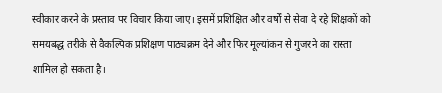स्वीकार करने के प्रस्ताव पर विचार किया जाए। इसमें प्रशिक्षित और वर्षों से सेवा दे रहे शिक्षकों को समयबद्ध तरीके से वैकल्पिक प्रशिक्षण पाठ्यक्रम देने और फिर मूल्यांकन से गुजरने का रास्ता शामिल हो सकता है।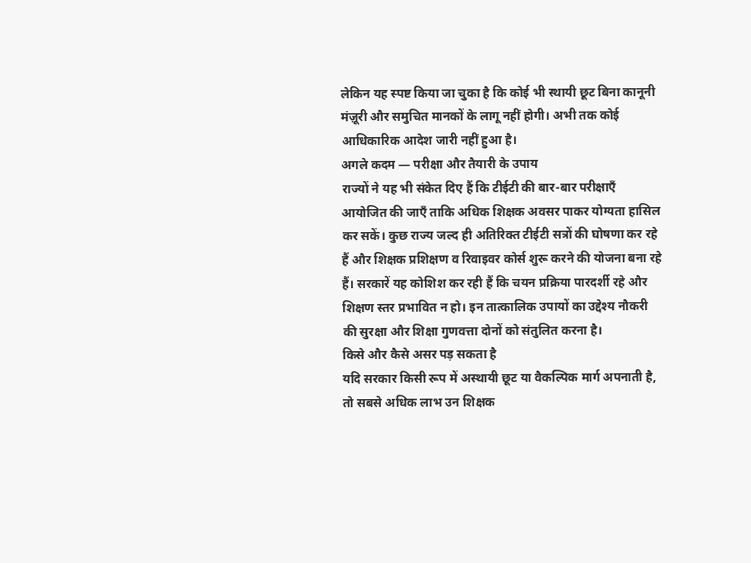लेकिन यह स्पष्ट किया जा चुका है कि कोई भी स्थायी छूट बिना कानूनी मंज़ूरी और समुचित मानकों के लागू नहीं होगी। अभी तक कोई आधिकारिक आदेश जारी नहीं हुआ है।
अगले कदम — परीक्षा और तैयारी के उपाय
राज्यों ने यह भी संकेत दिए हैं कि टीईटी की बार-बार परीक्षाएँ आयोजित की जाएँ ताकि अधिक शिक्षक अवसर पाकर योग्यता हासिल कर सकें। कुछ राज्य जल्द ही अतिरिक्त टीईटी सत्रों की घोषणा कर रहे हैं और शिक्षक प्रशिक्षण व रिवाइवर कोर्स शुरू करने की योजना बना रहे हैं। सरकारें यह कोशिश कर रही हैं कि चयन प्रक्रिया पारदर्शी रहे और शिक्षण स्तर प्रभावित न हो। इन तात्कालिक उपायों का उद्देश्य नौकरी की सुरक्षा और शिक्षा गुणवत्ता दोनों को संतुलित करना है।
किसे और कैसे असर पड़ सकता है
यदि सरकार किसी रूप में अस्थायी छूट या वैकल्पिक मार्ग अपनाती है, तो सबसे अधिक लाभ उन शिक्षक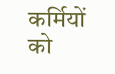कर्मियों को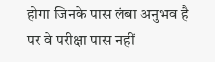होगा जिनके पास लंबा अनुभव है पर वे परीक्षा पास नहीं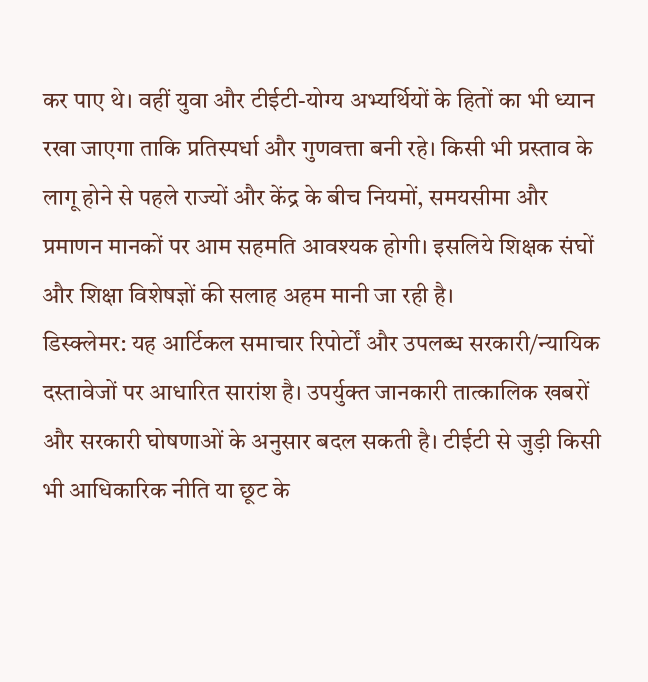कर पाए थे। वहीं युवा और टीईटी-योग्य अभ्यर्थियों के हितों का भी ध्यान रखा जाएगा ताकि प्रतिस्पर्धा और गुणवत्ता बनी रहे। किसी भी प्रस्ताव के लागू होने से पहले राज्यों और केंद्र के बीच नियमों, समयसीमा और प्रमाणन मानकों पर आम सहमति आवश्यक होगी। इसलिये शिक्षक संघों और शिक्षा विशेषज्ञों की सलाह अहम मानी जा रही है।
डिस्क्लेमर: यह आर्टिकल समाचार रिपोर्टों और उपलब्ध सरकारी/न्यायिक दस्तावेजों पर आधारित सारांश है। उपर्युक्त जानकारी तात्कालिक खबरों और सरकारी घोषणाओं के अनुसार बदल सकती है। टीईटी से जुड़ी किसी भी आधिकारिक नीति या छूट के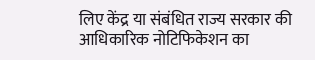लिए केंद्र या संबंधित राज्य सरकार की आधिकारिक नोटिफिकेशन का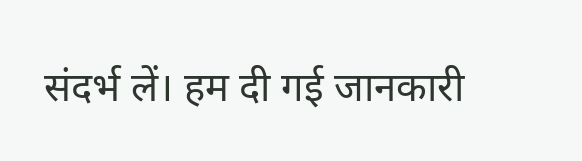संदर्भ लें। हम दी गई जानकारी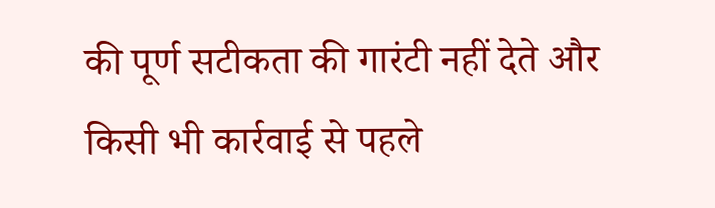की पूर्ण सटीकता की गारंटी नहीं देते और किसी भी कार्रवाई से पहले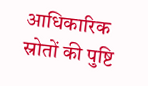आधिकारिक स्रोतों की पुष्टि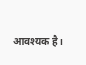आवश्यक है।